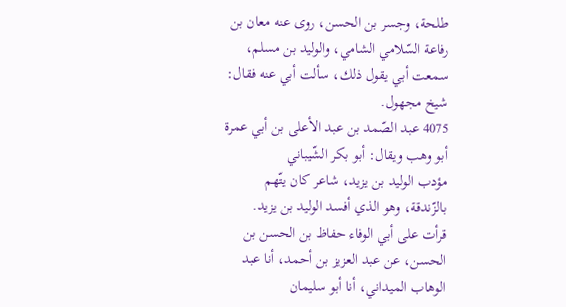طلحة، وجسر بن الحسن، روى عنه معان بن رفاعة السّلامي الشامي، والوليد بن مسلم، سمعت أبي يقول ذلك، سألت أبي عنه فقال: شيخ مجهول.
4075 عبد الصّمد بن عبد الأعلى بن أبي عمرة
أبو وهب ويقال: أبو بكر الشّيباني
مؤدب الوليد بن يزيد، شاعر كان يتّهم بالزّندقة، وهو الذي أفسد الوليد بن يزيد.
قرأت على أبي الوفاء حفاظ بن الحسن بن الحسن، عن عبد العزيز بن أحمد، أنا عبد الوهاب الميداني، أنا أبو سليمان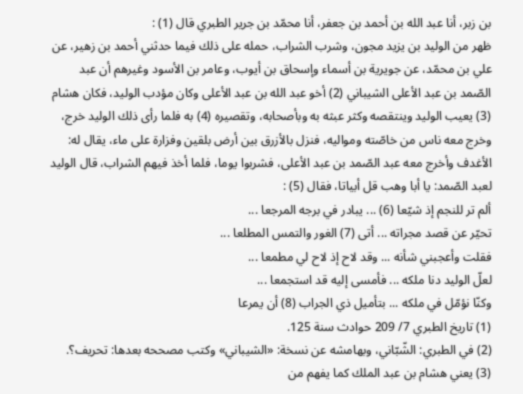بن زبر، أنا عبد الله بن أحمد بن جعفر، أنا محمّد بن جرير الطبري قال (1) :
ظهر من الوليد بن يزيد مجون، وشرب الشراب، حمله على ذلك فيما حدثني أحمد بن زهير، عن علي بن محمّد، عن جويرية بن أسماء وإسحاق بن أيوب، وعامر بن الأسود وغيرهم أن عبد الصّمد بن عبد الأعلى الشيباني (2) أخو عبد الله بن عبد الأعلى وكان مؤدب الوليد، فكان هشام (3) يعيب الوليد وينتقصه وكثر عبثه به وبأصحابه، وتقصيره (4) به فلما رأى ذلك الوليد خرج، وخرج معه ناس من خاصّته ومواليه، فنزل بالأزرق بين أرض بلقين وفزارة على ماء، يقال له: الأغدف وأخرج معه عبد الصّمد بن عبد الأعلى، فشربوا يوما، فلما أخذ فيهم الشراب، قال الوليد لعبد الصّمد: يا أبا وهب قل أبياتا، فقال (5) :
ألم تر للنجم إذ شيّعا (6) ... يبادر في برجه المرجعا ...
تحيّر عن قصد مجراته ... أتى (7) الغور والتمس المطلعا ...
فقلت وأعجبني شأنه ... وقد لاح إذ لاح لي مطمعا ...
لعلّ الوليد دنا ملكه ... فأمسى إليه قد استجمعا ...
وكنّا نؤمّل في ملكه ... بتأميل ذي الجراب (8) أن يمرعا
(1) تاريخ الطبري 7/ 209 حوادث سنة 125.
(2) في الطبري: الشّبّاني، وبهامشه عن نسخة: «الشيباني» وكتب مصححه بعدها: تحريف؟.
(3) يعني هشام بن عبد الملك كما يفهم من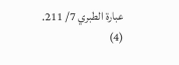عبارة الطبري 7/ 211.
(4)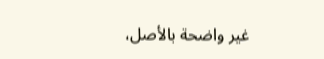غير واضحة بالأصل،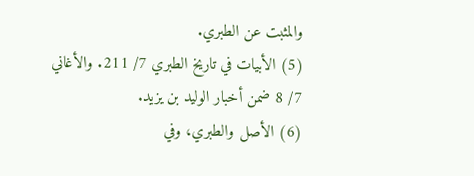والمثبت عن الطبري.
(5) الأبيات في تاريخ الطبري 7/ 211. والأغاني 7/ 8 ضمن أخبار الوليد بن يزيد.
(6) الأصل والطبري، وفي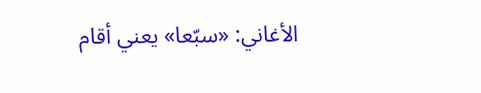الأغاني: «سبّعا» يعني أقام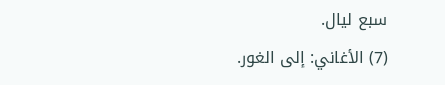سبع ليال.
(7) الأغاني: إلى الغور.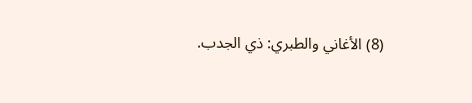(8) الأغاني والطبري: ذي الجدب.